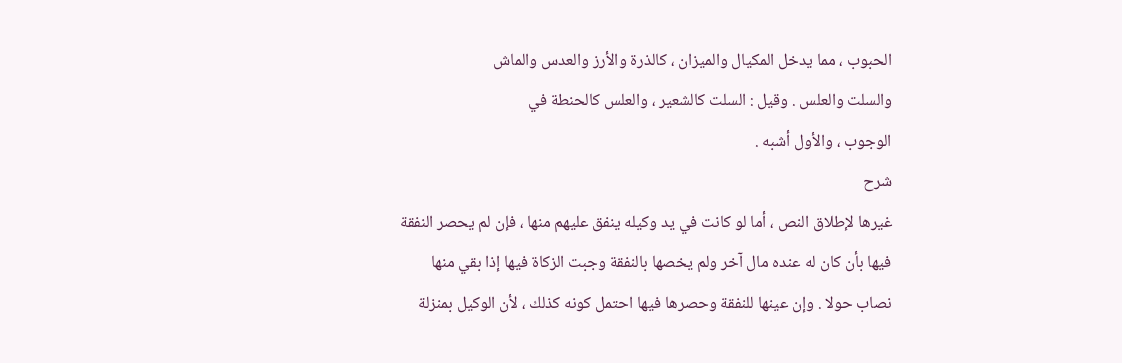الحبوب ، مما يدخل المكيال والميزان ، كالذرة والأرز والعدس والماش
والسلت والعلس . وقيل : السلت كالشعير ، والعلس كالحنطة في
الوجوب ، والأول أشبه .
شرح
غيرها لإطلاق النص ، أما لو كانت في يد وكيله ينفق عليهم منها ، فإن لم يحصر النفقة
فيها بأن كان له عنده مال آخر ولم يخصها بالنفقة وجبت الزكاة فيها إذا بقي منها
نصاب حولا . وإن عينها للنفقة وحصرها فيها احتمل كونه كذلك ، لأن الوكيل بمنزلة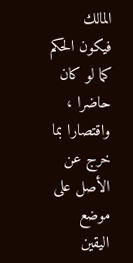المالك فيكون الحكم كما لو كان حاضرا ، واقتصارا بما خرج عن الأصل على موضع
اليقين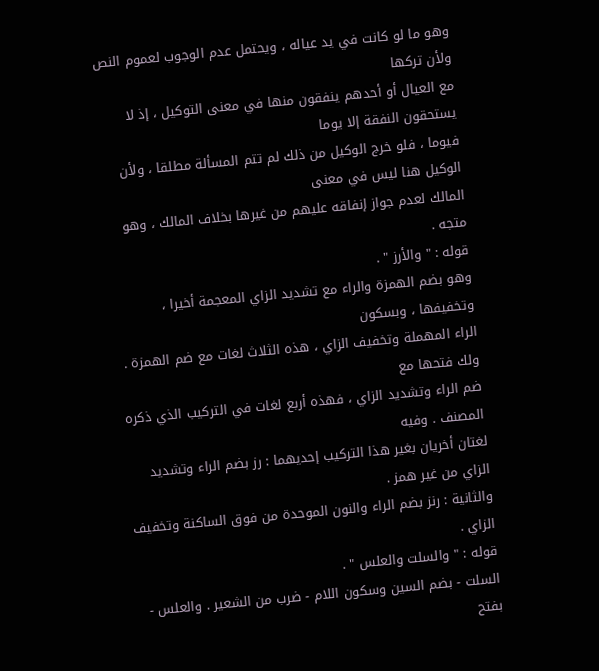وهو ما لو كانت في يد عياله ، ويحتمل عدم الوجوب لعموم النص ولأن تركها
مع العيال أو أحدهم ينفقون منها في معنى التوكيل ، إذ لا يستحقون النفقة إلا يوما
فيوما ، فلو خرج الوكيل من ذلك لم تتم المسألة مطلقا ، ولأن الوكيل هنا ليس في معنى
المالك لعدم جواز إنفاقه عليهم من غيرها بخلاف المالك ، وهو متجه .
قوله : " والأرز " .
وهو بضم الهمزة والراء مع تشديد الزاي المعجمة أخيرا ، وتخفيفها ، وبسكون
الراء المهملة وتخفيف الزاي ، هذه الثلاث لغات مع ضم الهمزة . ولك فتحها مع
ضم الراء وتشديد الزاي ، فهذه أربع لغات في التركيب الذي ذكره المصنف . وفيه
لغتان أخريان بغير هذا التركيب إحديهما : رز بضم الراء وتشديد الزاي من غير همز .
والثانية : رنز بضم الراء والنون الموحدة من فوق الساكنة وتخفيف الزاي .
قوله : " والسلت والعلس " .
السلت - بضم السين وسكون اللام - ضرب من الشعير . والعلس - بفتح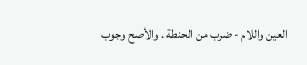العين واللام - ضرب من الحنطة . والأصح وجوب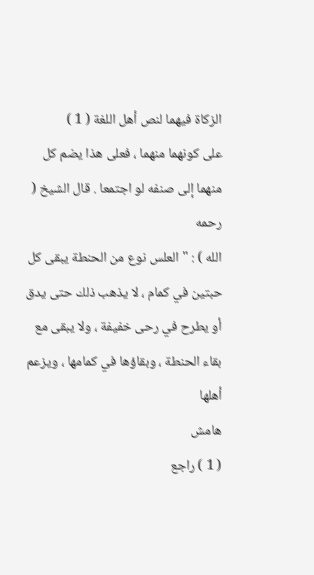الزكاة فيهما لنص أهل اللغة ( 1 )
على كونهما منهما ، فعلى هذا يضم كل منهما إلى صنفه لو اجتمعا . قال الشيخ ( رحمه
الله ) : " العلس نوع من الحنطة يبقى كل حبتين في كمام ، لا يذهب ذلك حتى يدق
أو يطرح في رحى خفيفة ، ولا يبقى مع بقاء الحنطة ، وبقاؤها في كمامها ، ويزعم أهلها
هامش
( 1 ) راجع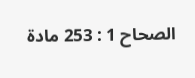الصحاح 1 : 253 مادة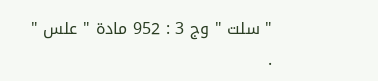" سلت " وج 3 : 952 مادة " علس " .